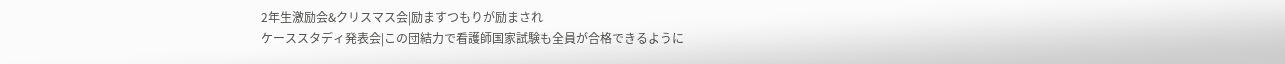2年生激励会&クリスマス会|励ますつもりが励まされ
ケーススタディ発表会|この団結力で看護師国家試験も全員が合格できるように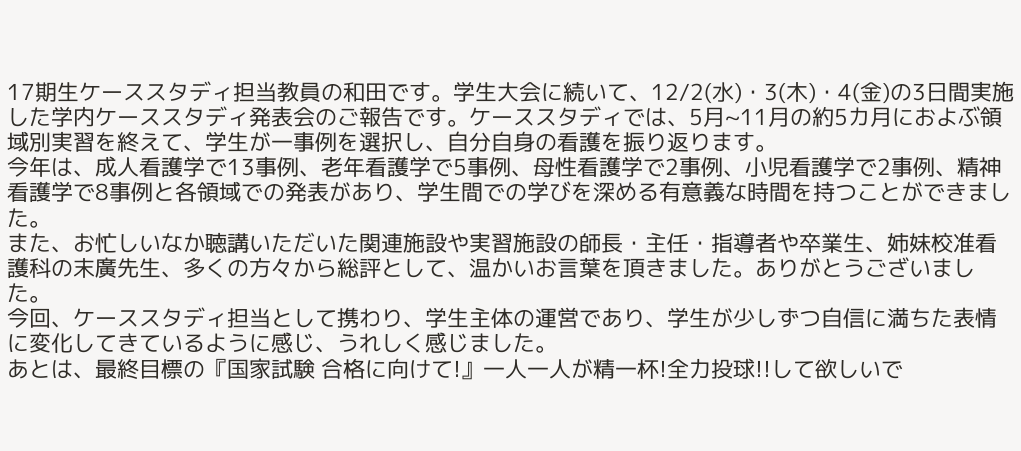17期生ケーススタディ担当教員の和田です。学生大会に続いて、12/2(水)・3(木)・4(金)の3日間実施した学内ケーススタディ発表会のご報告です。ケーススタディでは、5月~11月の約5カ月におよぶ領域別実習を終えて、学生が一事例を選択し、自分自身の看護を振り返ります。
今年は、成人看護学で13事例、老年看護学で5事例、母性看護学で2事例、小児看護学で2事例、精神看護学で8事例と各領域での発表があり、学生間での学びを深める有意義な時間を持つことができました。
また、お忙しいなか聴講いただいた関連施設や実習施設の師長・主任・指導者や卒業生、姉妹校准看護科の末廣先生、多くの方々から総評として、温かいお言葉を頂きました。ありがとうございました。
今回、ケーススタディ担当として携わり、学生主体の運営であり、学生が少しずつ自信に満ちた表情に変化してきているように感じ、うれしく感じました。
あとは、最終目標の『国家試験 合格に向けて!』一人一人が精一杯!全力投球!!して欲しいで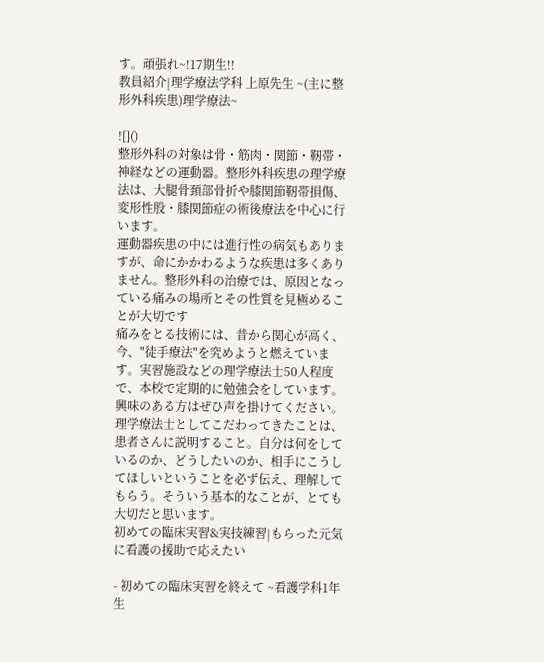す。頑張れ~!17期生!!
教員紹介|理学療法学科 上原先生 ~(主に整形外科疾患)理学療法~

![]()
整形外科の対象は骨・筋肉・関節・靭帯・神経などの運動器。整形外科疾患の理学療法は、大腿骨頚部骨折や膝関節靭帯損傷、変形性股・膝関節症の術後療法を中心に行います。
運動器疾患の中には進行性の病気もありますが、命にかかわるような疾患は多くありません。整形外科の治療では、原因となっている痛みの場所とその性質を見極めることが大切です
痛みをとる技術には、昔から関心が高く、今、"徒手療法"を究めようと燃えています。実習施設などの理学療法士50人程度で、本校で定期的に勉強会をしています。興味のある方はぜひ声を掛けてください。
理学療法士としてこだわってきたことは、患者さんに説明すること。自分は何をしているのか、どうしたいのか、相手にこうしてほしいということを必ず伝え、理解してもらう。そういう基本的なことが、とても大切だと思います。
初めての臨床実習&実技練習|もらった元気に看護の援助で応えたい

- 初めての臨床実習を終えて ~看護学科1年生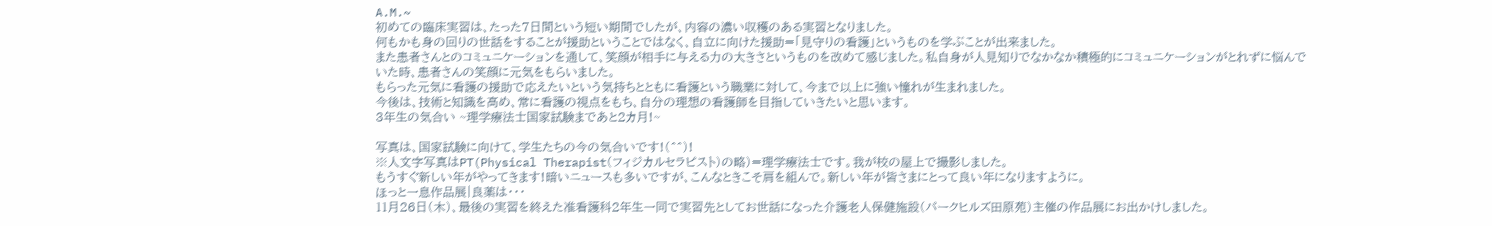A.M.~
初めての臨床実習は、たった7日間という短い期間でしたが、内容の濃い収穫のある実習となりました。
何もかも身の回りの世話をすることが援助ということではなく、自立に向けた援助=「見守りの看護」というものを学ぶことが出来ました。
また患者さんとのコミュニケーションを通して、笑顔が相手に与える力の大きさというものを改めて感じました。私自身が人見知りでなかなか積極的にコミュニケーションがとれずに悩んでいた時、患者さんの笑顔に元気をもらいました。
もらった元気に看護の援助で応えたいという気持ちとともに看護という職業に対して、今まで以上に強い憧れが生まれました。
今後は、技術と知識を高め、常に看護の視点をもち、自分の理想の看護師を目指していきたいと思います。
3年生の気合い ~理学療法士国家試験まであと2カ月!~

写真は、国家試験に向けて、学生たちの今の気合いです!(^^)!
※人文字写真はPT(Physical Therapist(フィジカルセラピスト)の略)=理学療法士です。我が校の屋上で撮影しました。
もうすぐ新しい年がやってきます!暗いニュースも多いですが、こんなときこそ肩を組んで。新しい年が皆さまにとって良い年になりますように。
ほっと一息作品展|良薬は・・・
11月26日(木)、最後の実習を終えた准看護科2年生一同で実習先としてお世話になった介護老人保健施設(パークヒルズ田原苑)主催の作品展にお出かけしました。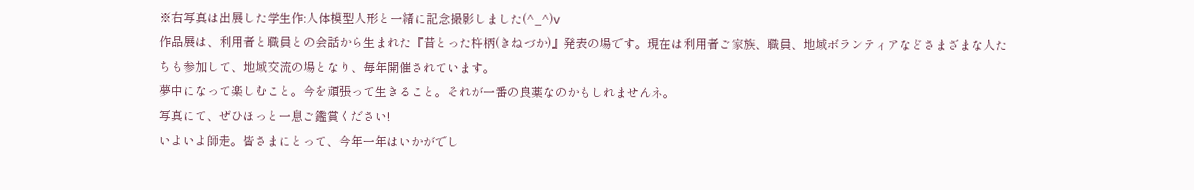※右写真は出展した学生作:人体模型人形と一緒に記念撮影しました(^_^)v
作品展は、利用者と職員との会話から生まれた『昔とった杵柄(きねづか)』発表の場です。現在は利用者ご家族、職員、地域ボランティアなどさまざまな人たちも参加して、地域交流の場となり、毎年開催されています。
夢中になって楽しむこと。今を頑張って生きること。それが一番の良薬なのかもしれませんネ。
写真にて、ぜひほっと一息ご鑑賞ください!
いよいよ師走。皆さまにとって、今年一年はいかがでし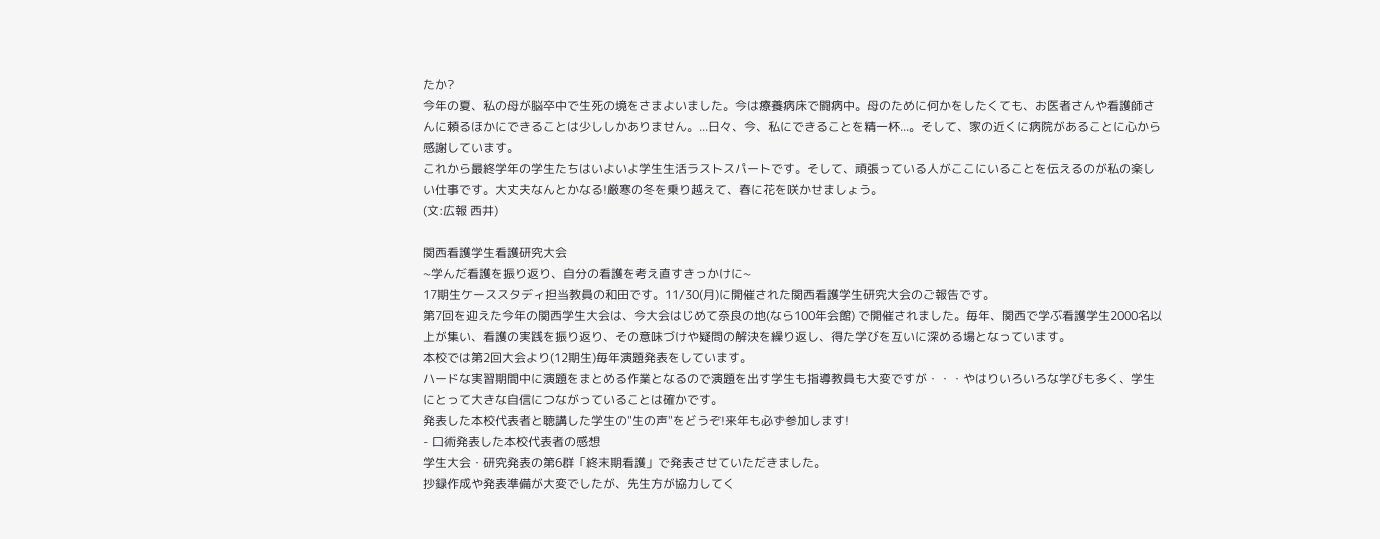たか?
今年の夏、私の母が脳卒中で生死の境をさまよいました。今は療養病床で闘病中。母のために何かをしたくても、お医者さんや看護師さんに頼るほかにできることは少ししかありません。...日々、今、私にできることを精一杯...。そして、家の近くに病院があることに心から感謝しています。
これから最終学年の学生たちはいよいよ学生生活ラストスパートです。そして、頑張っている人がここにいることを伝えるのが私の楽しい仕事です。大丈夫なんとかなる!厳寒の冬を乗り越えて、春に花を咲かせましょう。
(文:広報 西井)

関西看護学生看護研究大会
~学んだ看護を振り返り、自分の看護を考え直すきっかけに~
17期生ケーススタディ担当教員の和田です。11/30(月)に開催された関西看護学生研究大会のご報告です。
第7回を迎えた今年の関西学生大会は、今大会はじめて奈良の地(なら100年会館) で開催されました。毎年、関西で学ぶ看護学生2000名以上が集い、看護の実践を振り返り、その意味づけや疑問の解決を繰り返し、得た学びを互いに深める場となっています。
本校では第2回大会より(12期生)毎年演題発表をしています。
ハードな実習期間中に演題をまとめる作業となるので演題を出す学生も指導教員も大変ですが・・・やはりいろいろな学びも多く、学生にとって大きな自信につながっていることは確かです。
発表した本校代表者と聴講した学生の"生の声"をどうぞ!来年も必ず参加します!
- 口術発表した本校代表者の感想
学生大会・研究発表の第6群「終末期看護」で発表させていただきました。
抄録作成や発表準備が大変でしたが、先生方が協力してく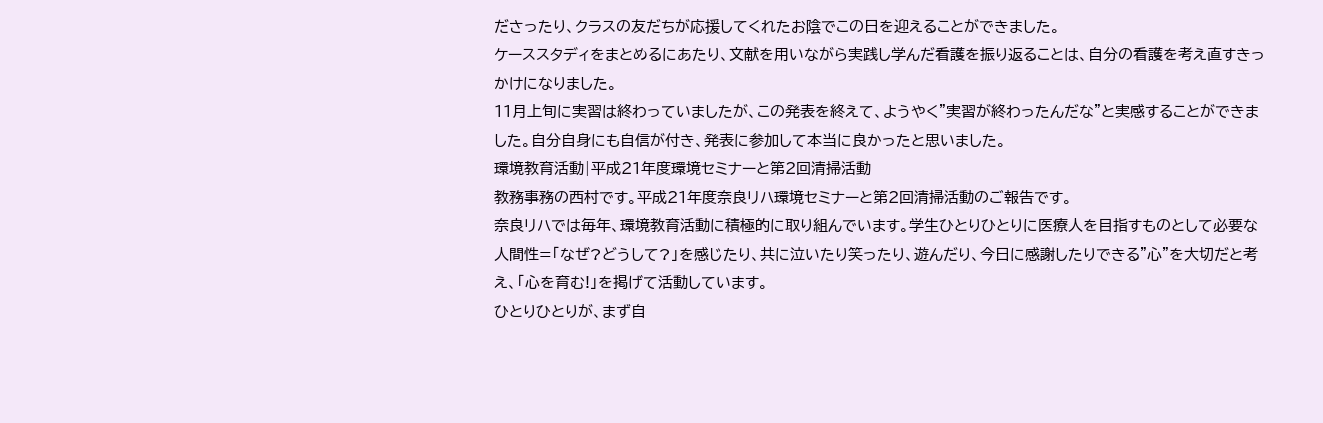ださったり、クラスの友だちが応援してくれたお陰でこの日を迎えることができました。
ケーススタディをまとめるにあたり、文献を用いながら実践し学んだ看護を振り返ることは、自分の看護を考え直すきっかけになりました。
11月上旬に実習は終わっていましたが、この発表を終えて、ようやく"実習が終わったんだな"と実感することができました。自分自身にも自信が付き、発表に参加して本当に良かったと思いました。
環境教育活動|平成21年度環境セミナーと第2回清掃活動
教務事務の西村です。平成21年度奈良リハ環境セミナーと第2回清掃活動のご報告です。
奈良リハでは毎年、環境教育活動に積極的に取り組んでいます。学生ひとりひとりに医療人を目指すものとして必要な人間性=「なぜ?どうして?」を感じたり、共に泣いたり笑ったり、遊んだり、今日に感謝したりできる"心"を大切だと考え、「心を育む!」を掲げて活動しています。
ひとりひとりが、まず自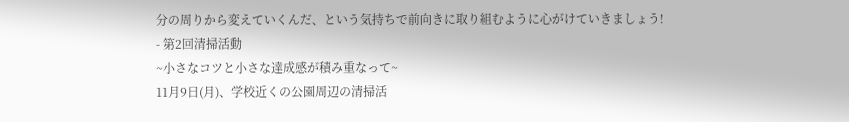分の周りから変えていくんだ、という気持ちで前向きに取り組むように心がけていきましょう!
- 第2回清掃活動
~小さなコツと小さな達成感が積み重なって~
11月9日(月)、学校近くの公園周辺の清掃活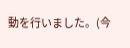動を行いました。(今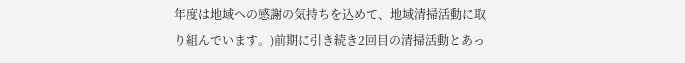年度は地域への感謝の気持ちを込めて、地域清掃活動に取り組んでいます。)前期に引き続き2回目の清掃活動とあっ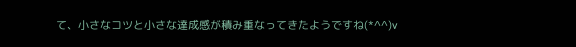て、小さなコツと小さな達成感が積み重なってきたようですね(*^^)v